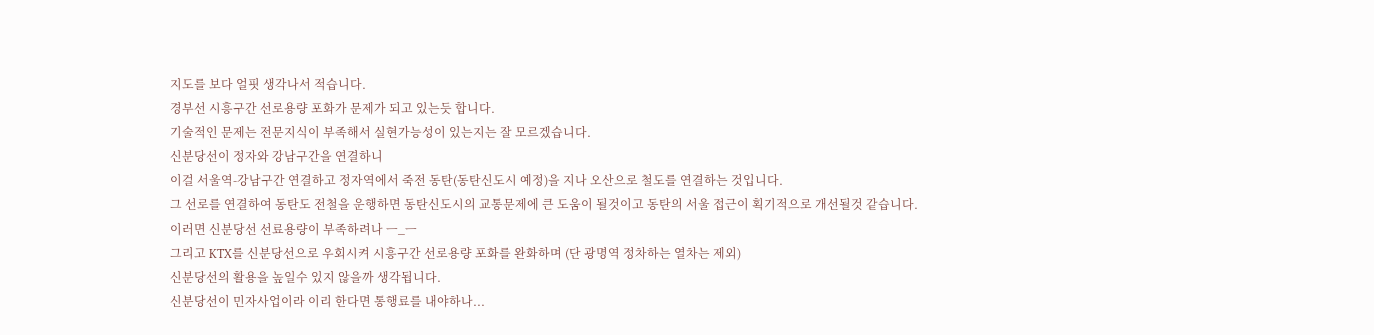지도를 보다 얼핏 생각나서 적습니다.
경부선 시흥구간 선로용량 포화가 문제가 되고 있는듯 합니다.
기술적인 문제는 전문지식이 부족해서 실현가능성이 있는지는 잘 모르겠습니다.
신분당선이 정자와 강남구간을 연결하니
이걸 서울역-강남구간 연결하고 정자역에서 죽전 동탄(동탄신도시 예정)을 지나 오산으로 철도를 연결하는 것입니다.
그 선로를 연결하여 동탄도 전철을 운행하면 동탄신도시의 교통문제에 큰 도움이 될것이고 동탄의 서울 접근이 획기적으로 개선될것 같습니다.
이러면 신분당선 선료용량이 부족하려나 ㅡ_ㅡ
그리고 KTX를 신분당선으로 우회시켜 시흥구간 선로용량 포화를 완화하며 (단 광명역 정차하는 열차는 제외)
신분당선의 활용을 높일수 있지 않을까 생각됩니다.
신분당선이 민자사업이라 이리 한다면 통행료를 내야하나...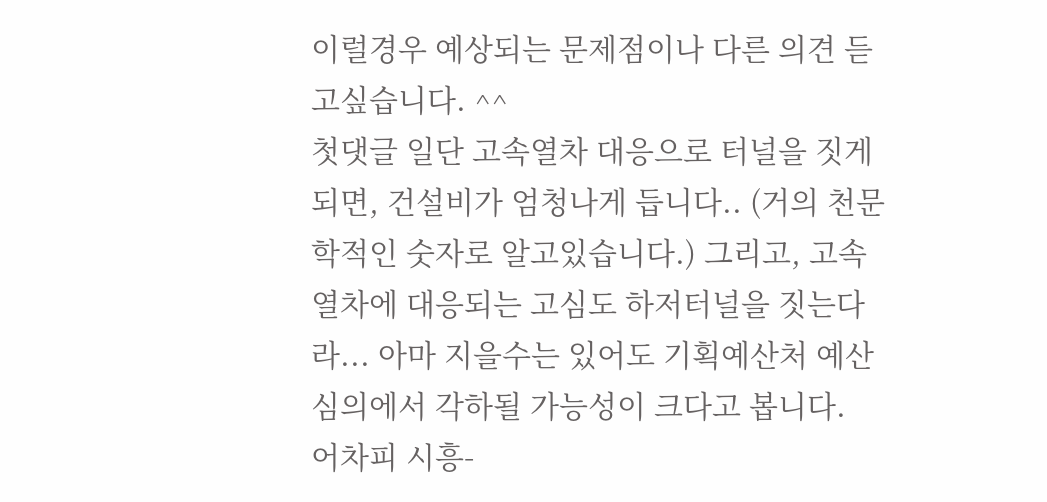이럴경우 예상되는 문제점이나 다른 의견 듣고싶습니다. ^^
첫댓글 일단 고속열차 대응으로 터널을 짓게되면, 건설비가 엄청나게 듭니다.. (거의 천문학적인 숫자로 알고있습니다.) 그리고, 고속열차에 대응되는 고심도 하저터널을 짓는다라... 아마 지을수는 있어도 기획예산처 예산심의에서 각하될 가능성이 크다고 봅니다.
어차피 시흥-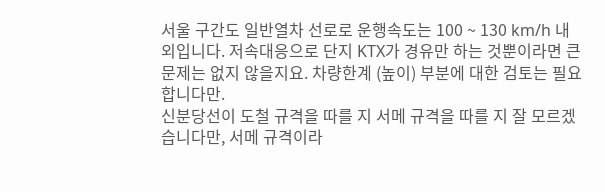서울 구간도 일반열차 선로로 운행속도는 100 ~ 130 km/h 내외입니다. 저속대응으로 단지 KTX가 경유만 하는 것뿐이라면 큰 문제는 없지 않을지요. 차량한계 (높이) 부분에 대한 검토는 필요합니다만.
신분당선이 도철 규격을 따를 지 서메 규격을 따를 지 잘 모르겠습니다만, 서메 규격이라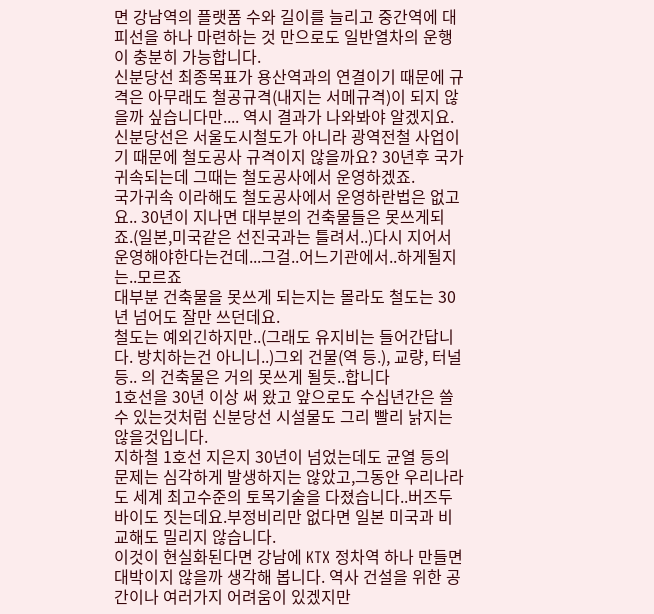면 강남역의 플랫폼 수와 길이를 늘리고 중간역에 대피선을 하나 마련하는 것 만으로도 일반열차의 운행이 충분히 가능합니다.
신분당선 최종목표가 용산역과의 연결이기 때문에 규격은 아무래도 철공규격(내지는 서메규격)이 되지 않을까 싶습니다만.... 역시 결과가 나와봐야 알겠지요.
신분당선은 서울도시철도가 아니라 광역전철 사업이기 때문에 철도공사 규격이지 않을까요? 30년후 국가귀속되는데 그때는 철도공사에서 운영하겠죠.
국가귀속 이라해도 철도공사에서 운영하란법은 없고요.. 30년이 지나면 대부분의 건축물들은 못쓰게되죠.(일본,미국같은 선진국과는 틀려서..)다시 지어서 운영해야한다는건데...그걸..어느기관에서..하게될지는..모르죠
대부분 건축물을 못쓰게 되는지는 몰라도 철도는 30년 넘어도 잘만 쓰던데요.
철도는 예외긴하지만..(그래도 유지비는 들어간답니다. 방치하는건 아니니..)그외 건물(역 등.), 교량, 터널등.. 의 건축물은 거의 못쓰게 될듯..합니다
1호선을 30년 이상 써 왔고 앞으로도 수십년간은 쓸 수 있는것처럼 신분당선 시설물도 그리 빨리 낡지는 않을것입니다.
지하철 1호선 지은지 30년이 넘었는데도 균열 등의 문제는 심각하게 발생하지는 않았고,그동안 우리나라도 세계 최고수준의 토목기술을 다졌습니다..버즈두바이도 짓는데요.부정비리만 없다면 일본 미국과 비교해도 밀리지 않습니다.
이것이 현실화된다면 강남에 KTX 정차역 하나 만들면 대박이지 않을까 생각해 봅니다. 역사 건설을 위한 공간이나 여러가지 어려움이 있겠지만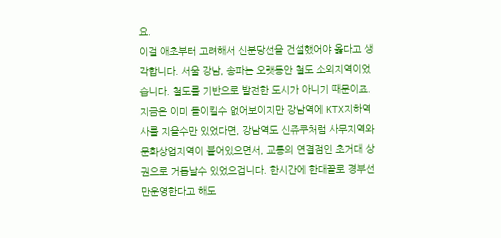요.
이걸 애초부터 고려해서 신분당선을 건설했어야 옳다고 생각합니다. 서울 강남, 송파는 오랫동안 철도 소외지역이었습니다. 철도를 기반으로 발전한 도시가 아니기 때문이죠. 지금은 이미 돌이킬수 없어보이지만 강남역에 KTX지하역사를 지을수만 있었다면, 강남역도 신쥬쿠처럼 사무지역와 문화상업지역이 붙어있으면서, 교통의 연결점인 초거대 상권으로 거듭날수 있었으겁니다. 한시간에 한대꼴로 경부선만운영한다고 해도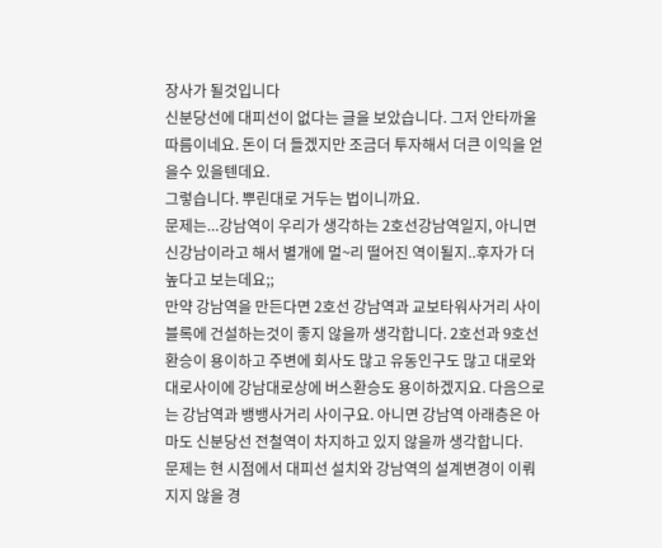장사가 될것입니다
신분당선에 대피선이 없다는 글을 보았습니다. 그저 안타까울 따름이네요. 돈이 더 들겠지만 조금더 투자해서 더큰 이익을 얻을수 있을텐데요.
그렇습니다. 뿌린대로 거두는 법이니까요.
문제는...강남역이 우리가 생각하는 2호선강남역일지, 아니면 신강남이라고 해서 별개에 멀~리 떨어진 역이될지..후자가 더 높다고 보는데요;;
만약 강남역을 만든다면 2호선 강남역과 교보타워사거리 사이 블록에 건설하는것이 좋지 않을까 생각합니다. 2호선과 9호선 환승이 용이하고 주변에 회사도 많고 유동인구도 많고 대로와 대로사이에 강남대로상에 버스환승도 용이하겠지요. 다음으로는 강남역과 뱅뱅사거리 사이구요. 아니면 강남역 아래층은 아마도 신분당선 전철역이 차지하고 있지 않을까 생각합니다.
문제는 현 시점에서 대피선 설치와 강남역의 설계변경이 이뤄지지 않을 경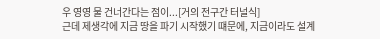우 영영 물 건너간다는 점이...[거의 전구간 터널식]
근데 제생각에 지금 땅을 파기 시작했기 떄문에, 지금이라도 설계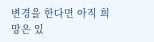변경을 한다면 아직 희망은 있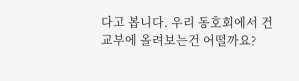다고 봅니다. 우리 동호회에서 건교부에 올려보는건 어떨까요?